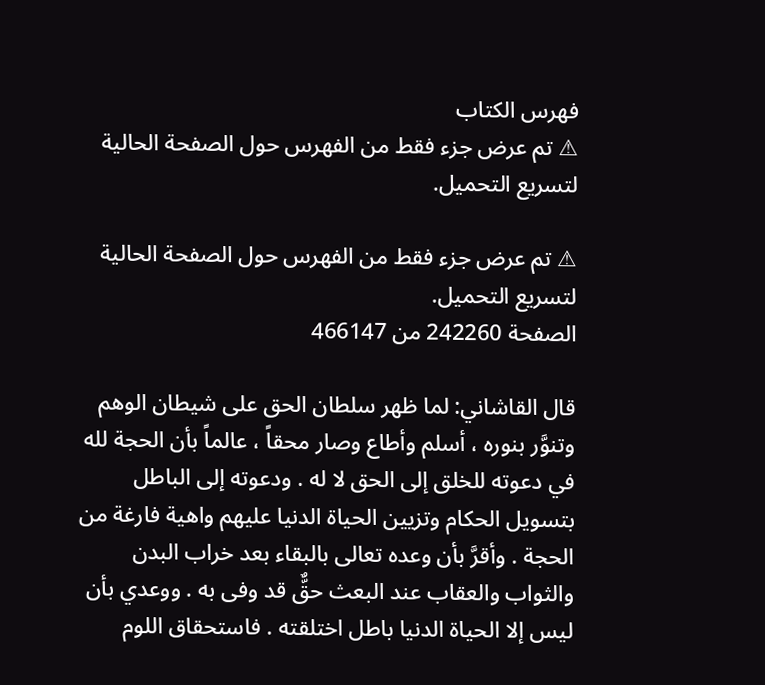فهرس الكتاب
⚠ تم عرض جزء فقط من الفهرس حول الصفحة الحالية لتسريع التحميل.

⚠ تم عرض جزء فقط من الفهرس حول الصفحة الحالية لتسريع التحميل.
الصفحة 242260 من 466147

قال القاشاني: لما ظهر سلطان الحق على شيطان الوهم وتنوَّر بنوره ، أسلم وأطاع وصار محقاً ، عالماً بأن الحجة لله في دعوته للخلق إلى الحق لا له . ودعوته إلى الباطل بتسويل الحكام وتزيين الحياة الدنيا عليهم واهية فارغة من الحجة . وأقرَّ بأن وعده تعالى بالبقاء بعد خراب البدن والثواب والعقاب عند البعث حقٌّ قد وفى به . ووعدي بأن ليس إلا الحياة الدنيا باطل اختلقته . فاستحقاق اللوم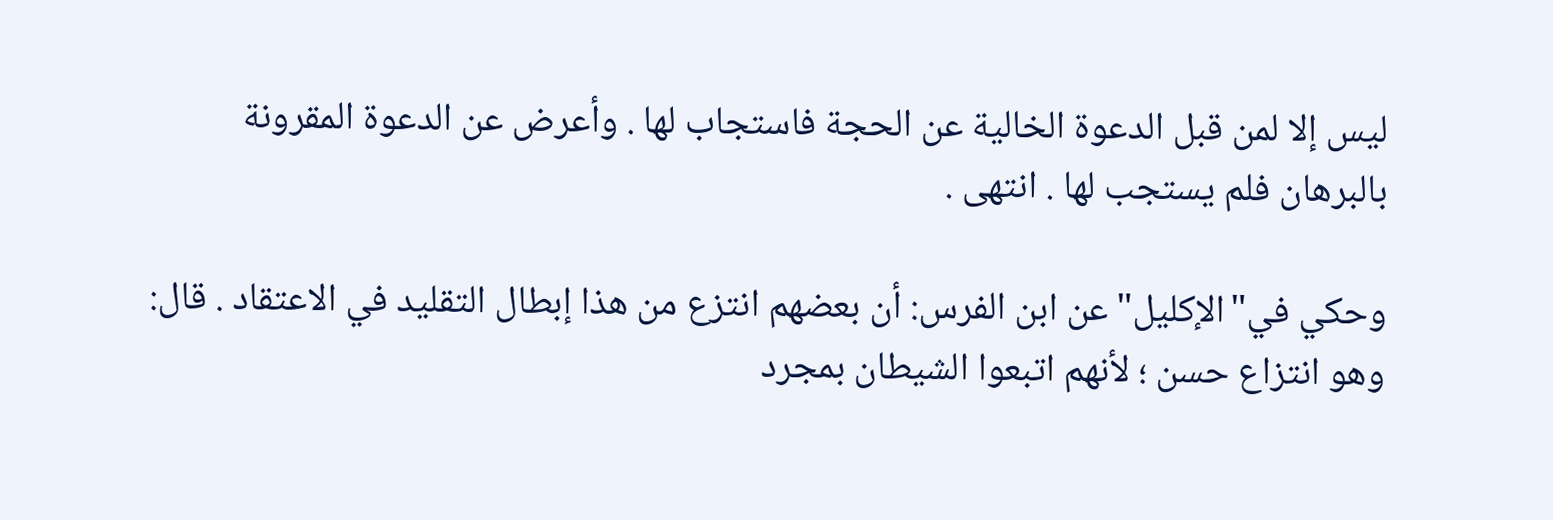ليس إلا لمن قبل الدعوة الخالية عن الحجة فاستجاب لها . وأعرض عن الدعوة المقرونة بالبرهان فلم يستجب لها . انتهى .

وحكي في"الإكليل"عن ابن الفرس: أن بعضهم انتزع من هذا إبطال التقليد في الاعتقاد . قال: وهو انتزاع حسن ؛ لأنهم اتبعوا الشيطان بمجرد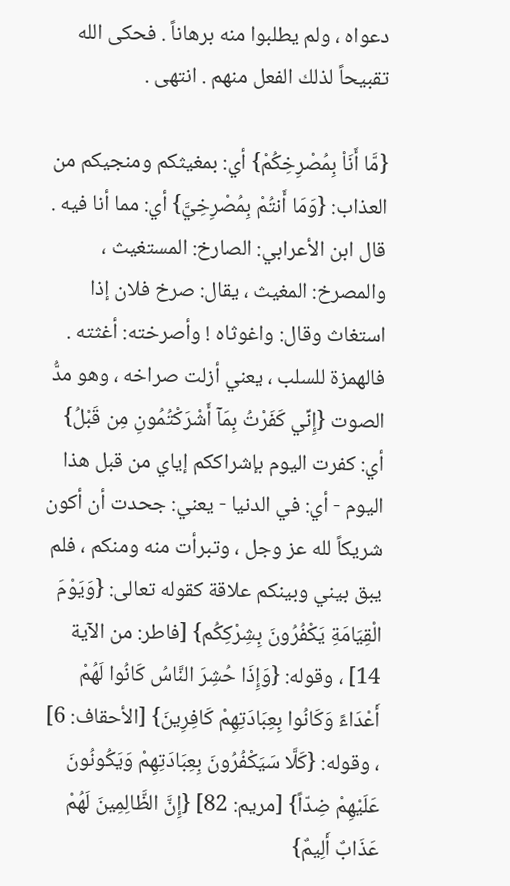دعواه ، ولم يطلبوا منه برهاناً . فحكى الله تقبيحاً لذلك الفعل منهم . انتهى .

{مَّا أَنَاْ بِمُصْرِخِكُمْ} أي: بمغيثكم ومنجيكم من العذاب: {وَمَا أَنتُمْ بِمُصْرِخِيَّ} أي: مما أنا فيه . قال ابن الأعرابي: الصارخ: المستغيث ، والمصرخ: المغيث ، يقال: صرخ فلان إذا استغاث وقال: واغوثاه ! وأصرخته: أغثته . فالهمزة للسلب ، يعني أزلت صراخه ، وهو مدُّ الصوت {إِنِّي كَفَرْتُ بِمَآ أَشْرَكْتُمُونِ مِن قَبْلُ} أي: كفرت اليوم بإشراككم إياي من قبل هذا اليوم - أي: في الدنيا - يعني: جحدت أن أكون شريكاً لله عز وجل ، وتبرأت منه ومنكم ، فلم يبق بيني وبينكم علاقة كقوله تعالى: {وَيَوْمَ الْقِيَامَةِ يَكْفُرُونَ بِشِرْكِكُم} [فاطر: من الآية 14] ، وقوله: {وَإِذَا حُشِرَ النَّاسُ كَانُوا لَهُمْ أَعْدَاءً وَكَانُوا بِعِبَادَتِهِمْ كَافِرِينَ} [الأحقاف: 6] ، وقوله: {كَلَّا سَيَكْفُرُونَ بِعِبَادَتِهِمْ وَيَكُونُونَ عَلَيْهِمْ ضِدّاً} [مريم: 82] {إِنَّ الظَّالِمِينَ لَهُمْ عَذَابٌ أَلِيمٌ}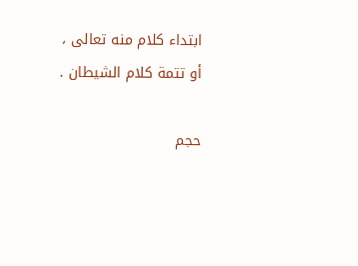ابتداء كلام منه تعالى ، أو تتمة كلام الشيطان .

حجم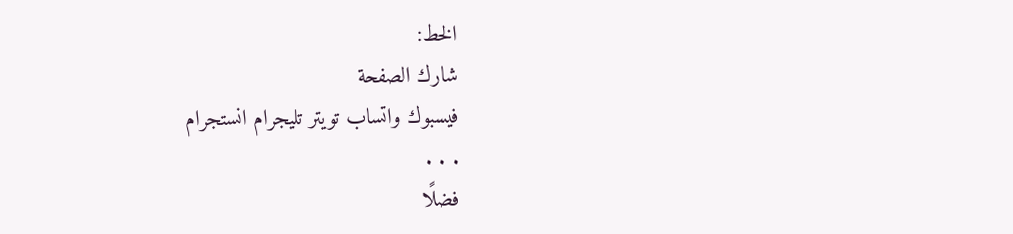الخط:
شارك الصفحة
فيسبوك واتساب تويتر تليجرام انستجرام
. . .
فضلًا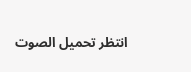انتظر تحميل الصوت